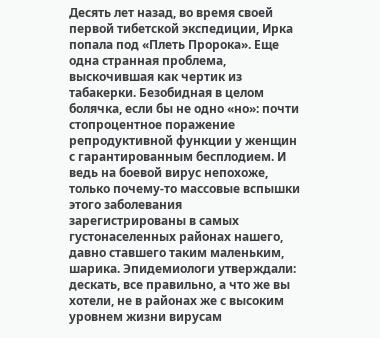Десять лет назад, во время своей первой тибетской экспедиции, Ирка попала под «Плеть Пророка». Еще одна странная проблема, выскочившая как чертик из табакерки. Безобидная в целом болячка, если бы не одно «но»: почти стопроцентное поражение репродуктивной функции у женщин с гарантированным бесплодием. И ведь на боевой вирус непохоже, только почему-то массовые вспышки этого заболевания зарегистрированы в самых густонаселенных районах нашего, давно ставшего таким маленьким, шарика. Эпидемиологи утверждали: дескать, все правильно, а что же вы хотели, не в районах же с высоким уровнем жизни вирусам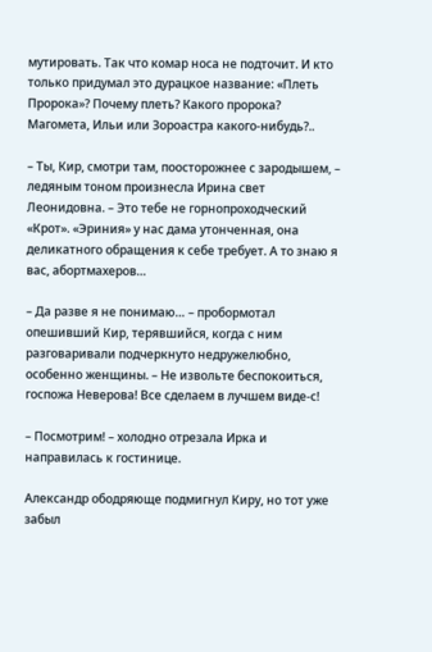мутировать. Так что комар носа не подточит. И кто только придумал это дурацкое название: «Плеть Пророка»? Почему плеть? Какого пророка? Магомета, Ильи или Зороастра какого-нибудь?..

– Ты, Кир, смотри там, поосторожнее с зародышем, – ледяным тоном произнесла Ирина свет Леонидовна. – Это тебе не горнопроходческий «Крот». «Эриния» у нас дама утонченная, она деликатного обращения к себе требует. А то знаю я вас, абортмахеров…

– Да разве я не понимаю… – пробормотал опешивший Кир, терявшийся, когда с ним разговаривали подчеркнуто недружелюбно, особенно женщины. – Не извольте беспокоиться, госпожа Неверова! Все сделаем в лучшем виде-с!

– Посмотрим! – холодно отрезала Ирка и направилась к гостинице.

Александр ободряюще подмигнул Киру, но тот уже забыл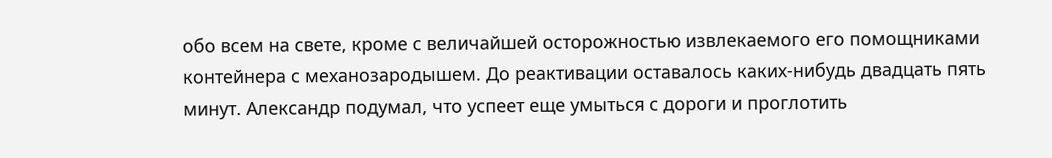обо всем на свете, кроме с величайшей осторожностью извлекаемого его помощниками контейнера с механозародышем. До реактивации оставалось каких-нибудь двадцать пять минут. Александр подумал, что успеет еще умыться с дороги и проглотить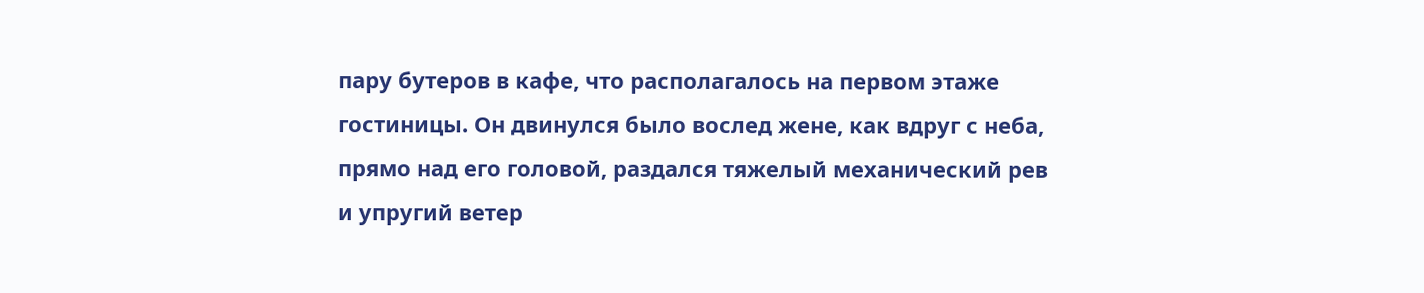пару бутеров в кафе, что располагалось на первом этаже гостиницы. Он двинулся было вослед жене, как вдруг с неба, прямо над его головой, раздался тяжелый механический рев и упругий ветер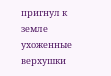пригнул к земле ухоженные верхушки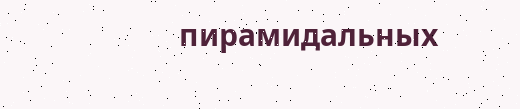пирамидальных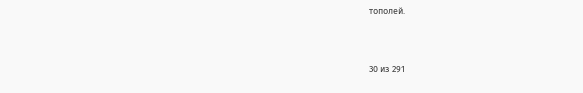тополей.



30 из 291